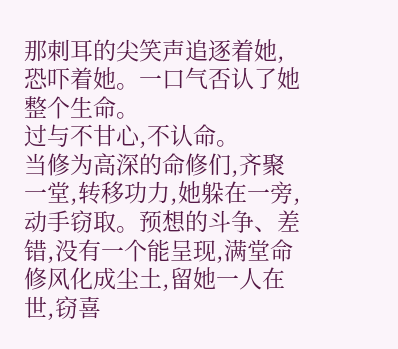那刺耳的尖笑声追逐着她,恐吓着她。一口气否认了她整个生命。
过与不甘心,不认命。
当修为高深的命修们,齐聚一堂,转移功力,她躲在一旁,动手窃取。预想的斗争、差错,没有一个能呈现,满堂命修风化成尘土,留她一人在世,窃喜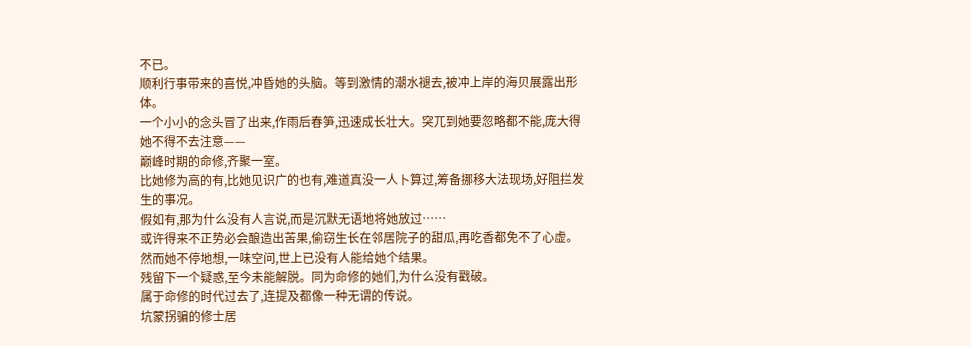不已。
顺利行事带来的喜悦,冲昏她的头脑。等到激情的潮水褪去,被冲上岸的海贝展露出形体。
一个小小的念头冒了出来,作雨后春笋,迅速成长壮大。突兀到她要忽略都不能,庞大得她不得不去注意——
巅峰时期的命修,齐聚一室。
比她修为高的有,比她见识广的也有,难道真没一人卜算过,筹备挪移大法现场,好阻拦发生的事况。
假如有,那为什么没有人言说,而是沉默无语地将她放过……
或许得来不正势必会酿造出苦果,偷窃生长在邻居院子的甜瓜,再吃香都免不了心虚。然而她不停地想,一味空问,世上已没有人能给她个结果。
残留下一个疑惑,至今未能解脱。同为命修的她们,为什么没有戳破。
属于命修的时代过去了,连提及都像一种无谓的传说。
坑蒙拐骗的修士居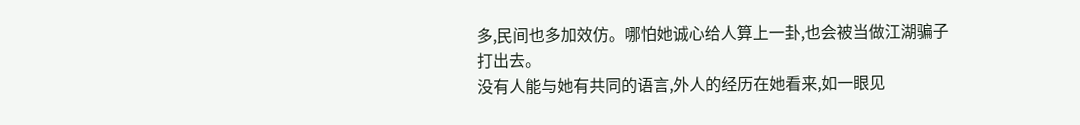多,民间也多加效仿。哪怕她诚心给人算上一卦,也会被当做江湖骗子打出去。
没有人能与她有共同的语言,外人的经历在她看来,如一眼见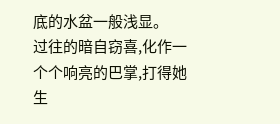底的水盆一般浅显。
过往的暗自窃喜,化作一个个响亮的巴掌,打得她生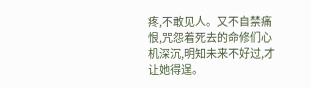疼,不敢见人。又不自禁痛恨,咒怨着死去的命修们心机深沉,明知未来不好过,才让她得逞。